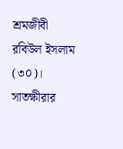শ্রমজীবী রবিউল ইসলাম (৩০)। সাতক্ষীরার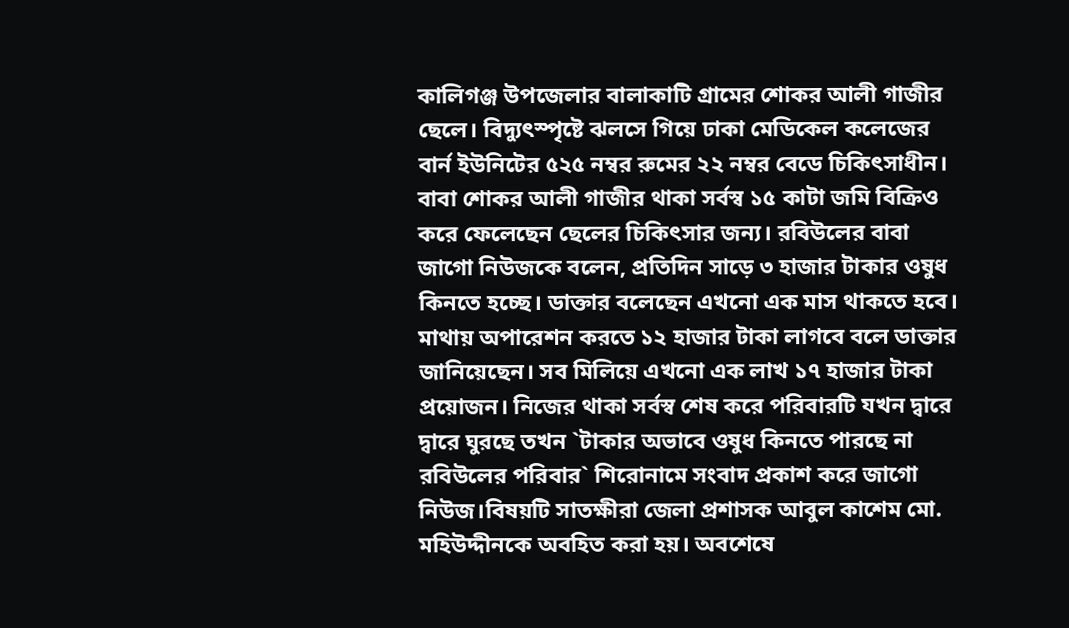কালিগঞ্জ উপজেলার বালাকাটি গ্রামের শোকর আলী গাজীর ছেলে। বিদ্যুৎস্পৃষ্টে ঝলসে গিয়ে ঢাকা মেডিকেল কলেজের বার্ন ইউনিটের ৫২৫ নম্বর রুমের ২২ নম্বর বেডে চিকিৎসাধীন। বাবা শোকর আলী গাজীর থাকা সর্বস্ব ১৫ কাটা জমি বিক্রিও করে ফেলেছেন ছেলের চিকিৎসার জন্য। রবিউলের বাবা জাগো নিউজকে বলেন, প্রতিদিন সাড়ে ৩ হাজার টাকার ওষুধ কিনতে হচ্ছে। ডাক্তার বলেছেন এখনো এক মাস থাকতে হবে। মাথায় অপারেশন করতে ১২ হাজার টাকা লাগবে বলে ডাক্তার জানিয়েছেন। সব মিলিয়ে এখনো এক লাখ ১৭ হাজার টাকা প্রয়োজন। নিজের থাকা সর্বস্ব শেষ করে পরিবারটি যখন দ্বারে দ্বারে ঘুরছে তখন `টাকার অভাবে ওষুধ কিনতে পারছে না রবিউলের পরিবার` শিরোনামে সংবাদ প্রকাশ করে জাগো নিউজ।বিষয়টি সাতক্ষীরা জেলা প্রশাসক আবুল কাশেম মো. মহিউদ্দীনকে অবহিত করা হয়। অবশেষে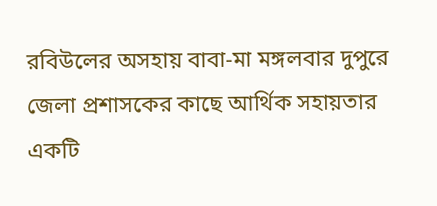রবিউলের অসহায় বাবা-মা মঙ্গলবার দুপুরে জেলা প্রশাসকের কাছে আর্থিক সহায়তার একটি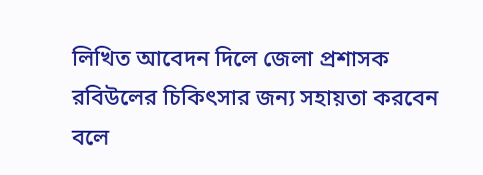লিখিত আবেদন দিলে জেলা প্রশাসক রবিউলের চিকিৎসার জন্য সহায়তা করবেন বলে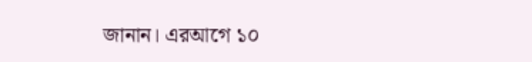জানান। এরআগে ১০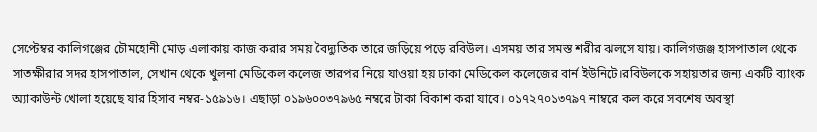সেপ্টেম্বর কালিগঞ্জের চৌমহোনী মোড় এলাকায় কাজ করার সময় বৈদ্যুতিক তারে জড়িয়ে পড়ে রবিউল। এসময় তার সমস্ত শরীর ঝলসে যায়। কালিগজঞ্জ হাসপাতাল থেকে সাতক্ষীরার সদর হাসপাতাল, সেখান থেকে খুলনা মেডিকেল কলেজ তারপর নিয়ে যাওয়া হয় ঢাকা মেডিকেল কলেজের বার্ন ইউনিটে।রবিউলকে সহায়তার জন্য একটি ব্যাংক অ্যাকাউন্ট খোলা হয়েছে যার হিসাব নম্বর-১৫৯১৬। এছাড়া ০১৯৬০০৩৭৯৬৫ নম্বরে টাকা বিকাশ করা যাবে। ০১৭২৭০১৩৭৯৭ নাম্বরে কল করে সবশেষ অবস্থা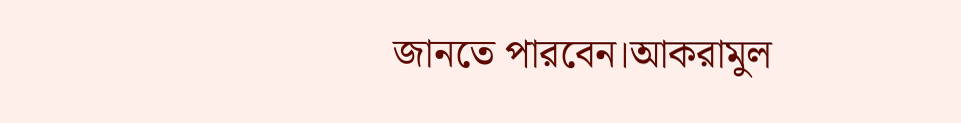জানতে পারবেন।আকরামুল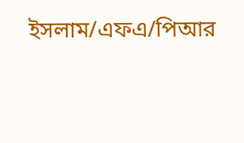ইসলাম/এফএ/পিআর